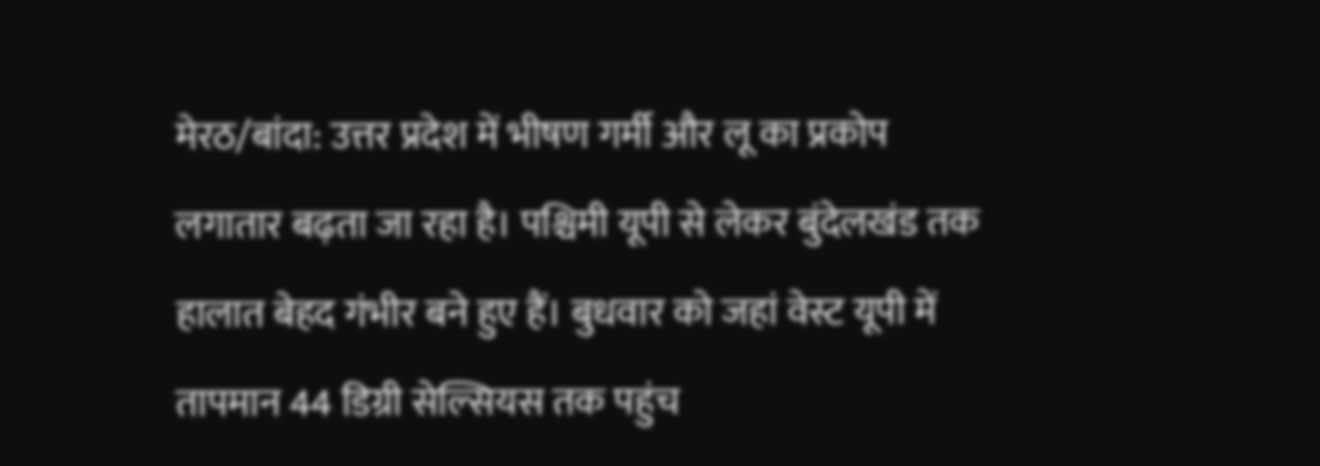मेरठ/बांदा: उत्तर प्रदेश में भीषण गर्मी और लू का प्रकोप लगातार बढ़ता जा रहा है। पश्चिमी यूपी से लेकर बुंदेलखंड तक हालात बेहद गंभीर बने हुए हैं। बुधवार को जहां वेस्ट यूपी में तापमान 44 डिग्री सेल्सियस तक पहुंच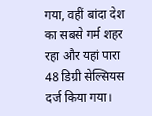गया, वहीं बांदा देश का सबसे गर्म शहर रहा और यहां पारा 48 डिग्री सेल्सियस दर्ज किया गया।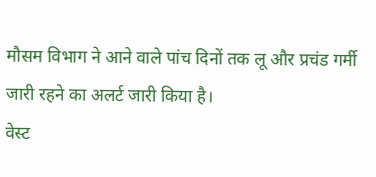मौसम विभाग ने आने वाले पांच दिनों तक लू और प्रचंड गर्मी जारी रहने का अलर्ट जारी किया है।
वेस्ट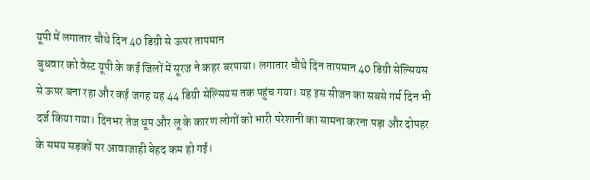यूपी में लगातार चौथे दिन 40 डिग्री से ऊपर तापमान
बुधवार को वेस्ट यूपी के कई जिलों में सूरज ने कहर बरपाया। लगातार चौथे दिन तापमान 40 डिग्री सेल्सियस से ऊपर बना रहा और कई जगह यह 44 डिग्री सेल्सियस तक पहुंच गया। यह इस सीजन का सबसे गर्म दिन भी दर्ज किया गया। दिनभर तेज धूप और लू के कारण लोगों को भारी परेशानी का सामना करना पड़ा और दोपहर के समय सड़कों पर आवाजाही बेहद कम हो गई।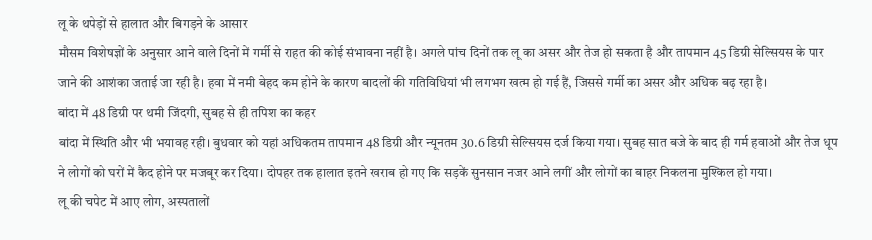लू के थपेड़ों से हालात और बिगड़ने के आसार
मौसम विशेषज्ञों के अनुसार आने वाले दिनों में गर्मी से राहत की कोई संभावना नहीं है। अगले पांच दिनों तक लू का असर और तेज हो सकता है और तापमान 45 डिग्री सेल्सियस के पार जाने की आशंका जताई जा रही है। हवा में नमी बेहद कम होने के कारण बादलों की गतिविधियां भी लगभग खत्म हो गई हैं, जिससे गर्मी का असर और अधिक बढ़ रहा है।
बांदा में 48 डिग्री पर थमी जिंदगी, सुबह से ही तपिश का कहर
बांदा में स्थिति और भी भयावह रही। बुधवार को यहां अधिकतम तापमान 48 डिग्री और न्यूनतम 30.6 डिग्री सेल्सियस दर्ज किया गया। सुबह सात बजे के बाद ही गर्म हवाओं और तेज धूप ने लोगों को घरों में कैद होने पर मजबूर कर दिया। दोपहर तक हालात इतने खराब हो गए कि सड़कें सुनसान नजर आने लगीं और लोगों का बाहर निकलना मुश्किल हो गया।
लू की चपेट में आए लोग, अस्पतालों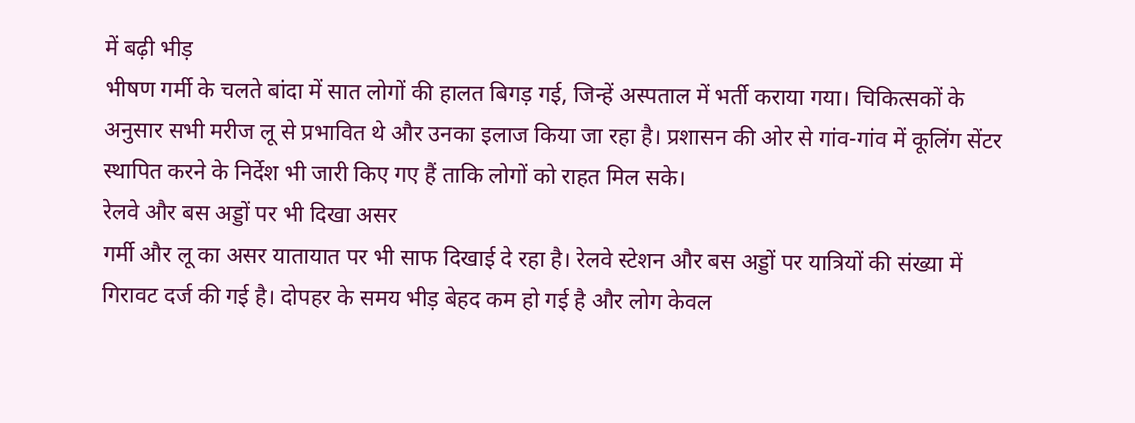में बढ़ी भीड़
भीषण गर्मी के चलते बांदा में सात लोगों की हालत बिगड़ गई, जिन्हें अस्पताल में भर्ती कराया गया। चिकित्सकों के अनुसार सभी मरीज लू से प्रभावित थे और उनका इलाज किया जा रहा है। प्रशासन की ओर से गांव-गांव में कूलिंग सेंटर स्थापित करने के निर्देश भी जारी किए गए हैं ताकि लोगों को राहत मिल सके।
रेलवे और बस अड्डों पर भी दिखा असर
गर्मी और लू का असर यातायात पर भी साफ दिखाई दे रहा है। रेलवे स्टेशन और बस अड्डों पर यात्रियों की संख्या में गिरावट दर्ज की गई है। दोपहर के समय भीड़ बेहद कम हो गई है और लोग केवल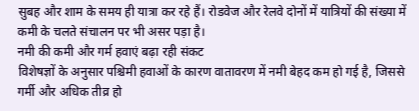सुबह और शाम के समय ही यात्रा कर रहे हैं। रोडवेज और रेलवे दोनों में यात्रियों की संख्या में कमी के चलते संचालन पर भी असर पड़ा है।
नमी की कमी और गर्म हवाएं बढ़ा रही संकट
विशेषज्ञों के अनुसार पश्चिमी हवाओं के कारण वातावरण में नमी बेहद कम हो गई है, जिससे गर्मी और अधिक तीव्र हो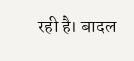रही है। बादल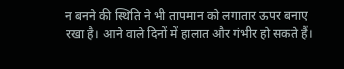न बनने की स्थिति ने भी तापमान को लगातार ऊपर बनाए रखा है। आने वाले दिनों में हालात और गंभीर हो सकते हैं।